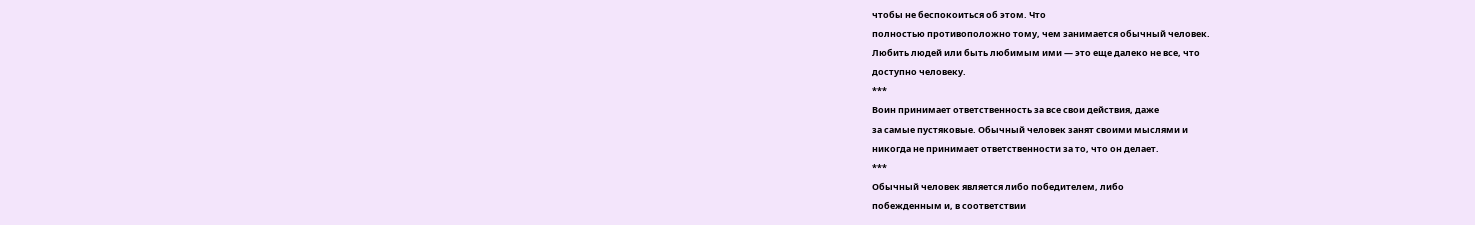чтобы не беспокоиться об этом. Что
полностью противоположно тому, чем занимается обычный человек.
Любить людей или быть любимым ими — это еще далеко не все, что
доступно человеку.
***
Воин принимает ответственность за все свои действия, даже
за самые пустяковые. Обычный человек занят своими мыслями и
никогда не принимает ответственности за то, что он делает.
***
Обычный человек является либо победителем, либо
побежденным и, в соответствии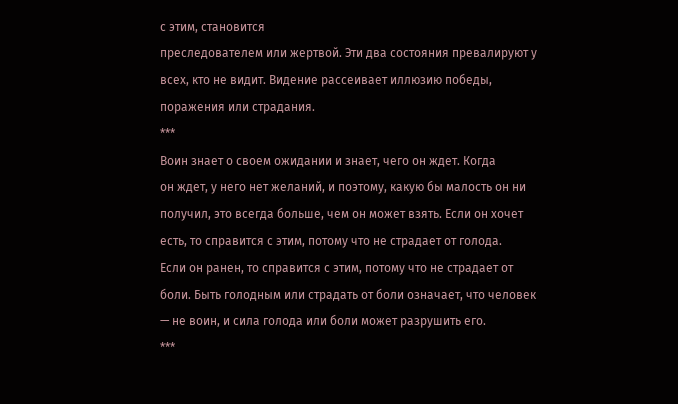с этим, становится
преследователем или жертвой. Эти два состояния превалируют у
всех, кто не видит. Видение рассеивает иллюзию победы,
поражения или страдания.
***
Воин знает о своем ожидании и знает, чего он ждет. Когда
он ждет, у него нет желаний, и поэтому, какую бы малость он ни
получил, это всегда больше, чем он может взять. Если он хочет
есть, то справится с этим, потому что не страдает от голода.
Если он ранен, то справится с этим, потому что не страдает от
боли. Быть голодным или страдать от боли означает, что человек
— не воин, и сила голода или боли может разрушить его.
***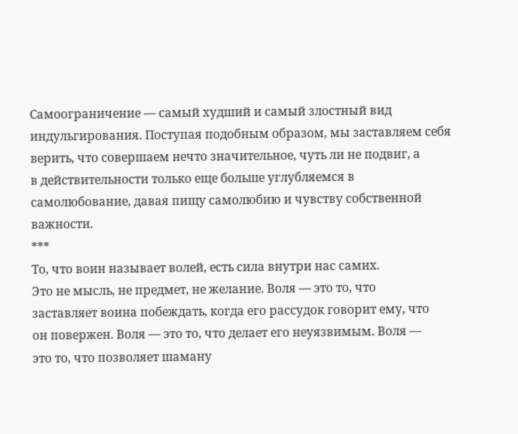Самоограничение — самый худший и самый злостный вид
индульгирования. Поступая подобным образом, мы заставляем себя
верить, что совершаем нечто значительное, чуть ли не подвиг, а
в действительности только еще больше углубляемся в
самолюбование, давая пищу самолюбию и чувству собственной
важности.
***
То, что воин называет волей, есть сила внутри нас самих.
Это не мысль, не предмет, не желание. Воля — это то, что
заставляет воина побеждать, когда его рассудок говорит ему, что
он повержен. Воля — это то, что делает его неуязвимым. Воля —
это то, что позволяет шаману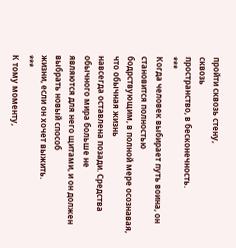пройти сквозь стену,
сквозь
пространство, в бесконечность.
***
Когда человек выбирает путь воина, он становится полностью
бодрствующим, в полной мере осознавая, что обычная жизнь
навсегда оставлена позади. Средства обычного мира больше не
являются для него щитами, и он должен выбрать новый способ
жизни, если он хочет выжить.
***
К тому моменту,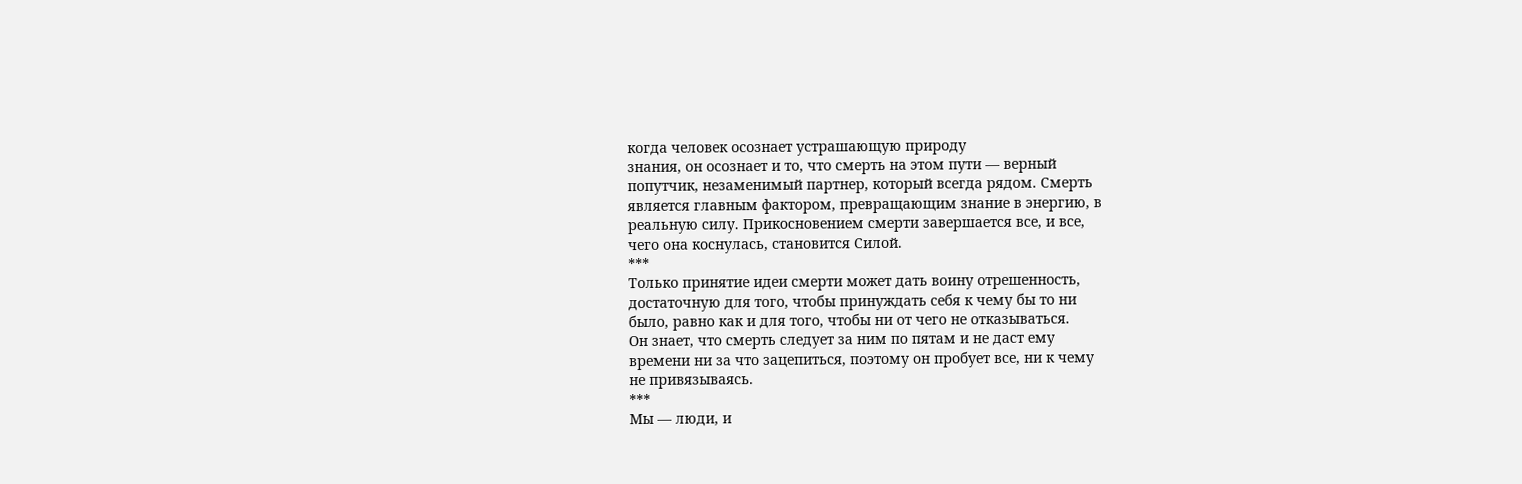когда человек осознает устрашающую природу
знания, он осознает и то, что смерть на этом пути — верный
попутчик, незаменимый партнер, который всегда рядом. Смерть
является главным фактором, превращающим знание в энергию, в
реальную силу. Прикосновением смерти завершается все, и все,
чего она коснулась, становится Силой.
***
Только принятие идеи смерти может дать воину отрешенность,
достаточную для того, чтобы принуждать себя к чему бы то ни
было, равно как и для того, чтобы ни от чего не отказываться.
Он знает, что смерть следует за ним по пятам и не даст ему
времени ни за что зацепиться, поэтому он пробует все, ни к чему
не привязываясь.
***
Мы — люди, и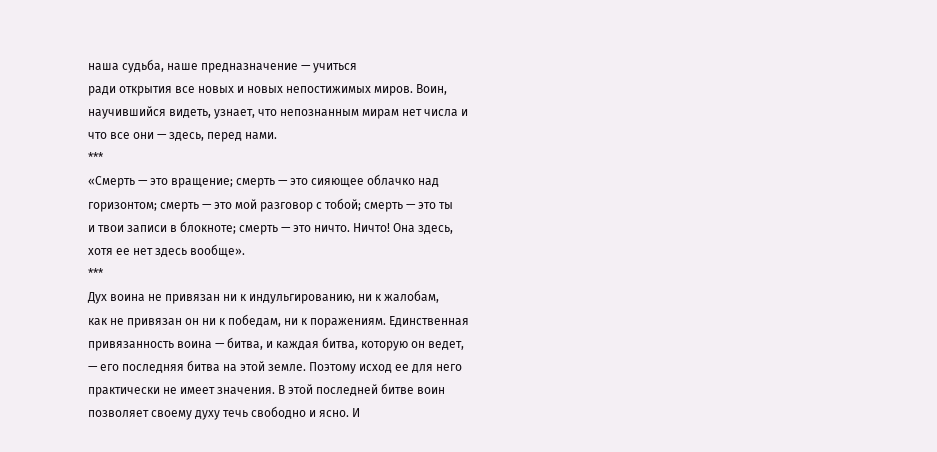наша судьба, наше предназначение — учиться
ради открытия все новых и новых непостижимых миров. Воин,
научившийся видеть, узнает, что непознанным мирам нет числа и
что все они — здесь, перед нами.
***
«Смерть — это вращение; смерть — это сияющее облачко над
горизонтом; смерть — это мой разговор с тобой; смерть — это ты
и твои записи в блокноте; смерть — это ничто. Ничто! Она здесь,
хотя ее нет здесь вообще».
***
Дух воина не привязан ни к индульгированию, ни к жалобам,
как не привязан он ни к победам, ни к поражениям. Единственная
привязанность воина — битва, и каждая битва, которую он ведет,
— его последняя битва на этой земле. Поэтому исход ее для него
практически не имеет значения. В этой последней битве воин
позволяет своему духу течь свободно и ясно. И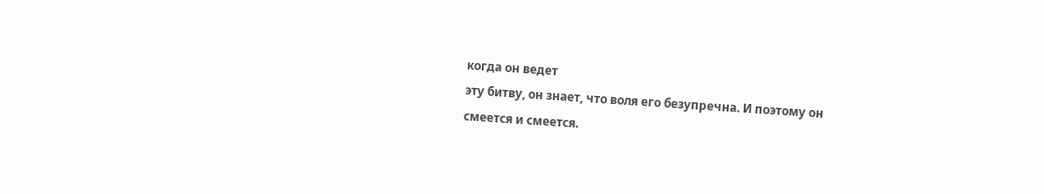когда он ведет
эту битву, он знает, что воля его безупречна. И поэтому он
смеется и смеется.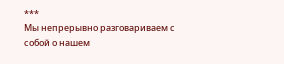***
Мы непрерывно разговариваем с собой о нашем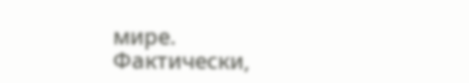мире.
Фактически,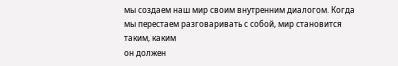мы создаем наш мир своим внутренним диалогом. Когда
мы перестаем разговаривать с собой, мир становится таким, каким
он должен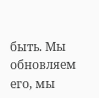быть. Мы обновляем его, мы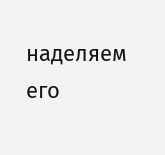наделяем его